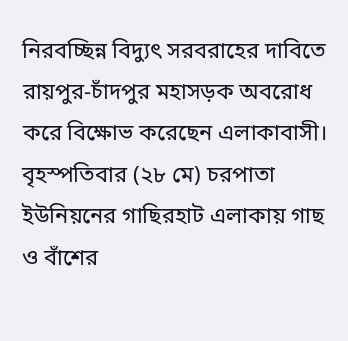নিরবচ্ছিন্ন বিদ্যুৎ সরবরাহের দাবিতে রায়পুর-চাঁদপুর মহাসড়ক অবরোধ করে বিক্ষোভ করেছেন এলাকাবাসী। বৃহস্পতিবার (২৮ মে) চরপাতা ইউনিয়নের গাছিরহাট এলাকায় গাছ ও বাঁশের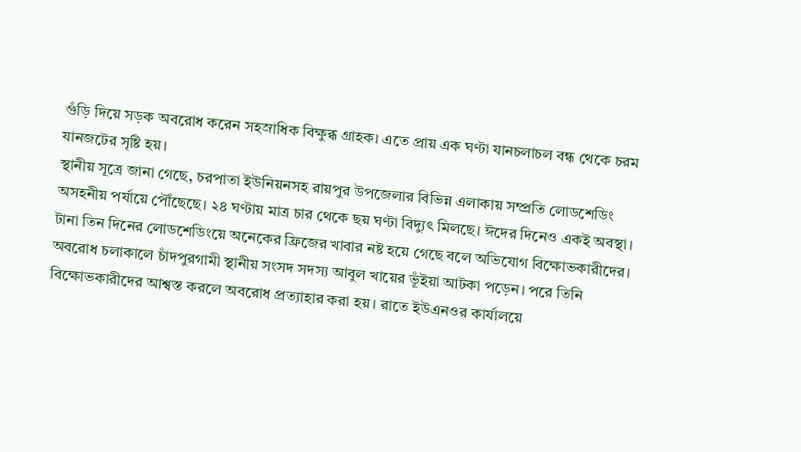গুঁড়ি দিয়ে সড়ক অবরোধ করেন সহস্রাধিক বিক্ষুব্ধ গ্রাহক। এতে প্রায় এক ঘণ্টা যানচলাচল বন্ধ থেকে চরম যানজটের সৃষ্টি হয়।
স্থানীয় সূত্রে জানা গেছে, চরপাতা ইউনিয়নসহ রায়পুর উপজেলার বিভিন্ন এলাকায় সম্প্রতি লোডশেডিং অসহনীয় পর্যায়ে পৌঁছেছে। ২৪ ঘণ্টায় মাত্র চার থেকে ছয় ঘণ্টা বিদ্যুৎ মিলছে। ঈদের দিনেও একই অবস্থা। টানা তিন দিনের লোডশেডিংয়ে অনেকের ফ্রিজের খাবার নষ্ট হয়ে গেছে বলে অভিযোগ বিক্ষোভকারীদের।
অবরোধ চলাকালে চাঁদপুরগামী স্থানীয় সংসদ সদস্য আবুল খায়ের ভূঁইয়া আটকা পড়েন। পরে তিনি বিক্ষোভকারীদের আশ্বস্ত করলে অবরোধ প্রত্যাহার করা হয়। রাতে ইউএনওর কার্যালয়ে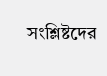সংশ্লিষ্টদের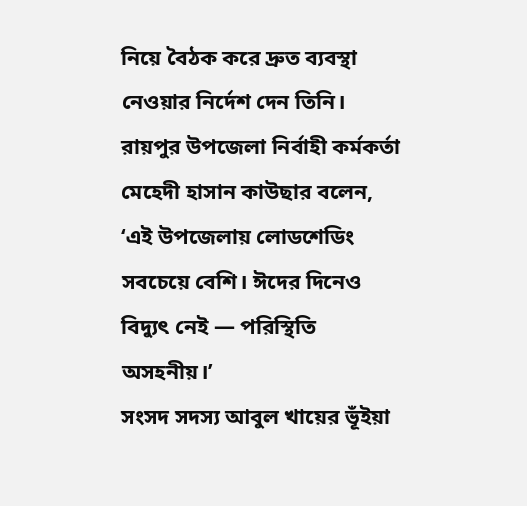নিয়ে বৈঠক করে দ্রুত ব্যবস্থা নেওয়ার নির্দেশ দেন তিনি।
রায়পুর উপজেলা নির্বাহী কর্মকর্তা মেহেদী হাসান কাউছার বলেন, ‘এই উপজেলায় লোডশেডিং সবচেয়ে বেশি। ঈদের দিনেও বিদ্যুৎ নেই — পরিস্থিতি অসহনীয়।’
সংসদ সদস্য আবুল খায়ের ভূঁইয়া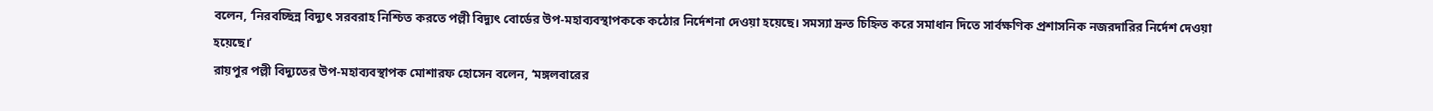বলেন, ‘নিরবচ্ছিন্ন বিদ্যুৎ সরবরাহ নিশ্চিত করতে পল্লী বিদ্যুৎ বোর্ডের উপ-মহাব্যবস্থাপককে কঠোর নির্দেশনা দেওয়া হয়েছে। সমস্যা দ্রুত চিহ্নিত করে সমাধান দিতে সার্বক্ষণিক প্রশাসনিক নজরদারির নির্দেশ দেওয়া হয়েছে।’
রায়পুর পল্লী বিদ্যুতের উপ-মহাব্যবস্থাপক মোশারফ হোসেন বলেন, ‘মঙ্গলবারের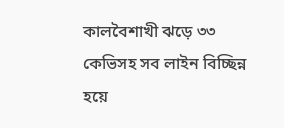কালবৈশাখী ঝড়ে ৩৩ কেভিসহ সব লাইন বিচ্ছিন্ন হয়ে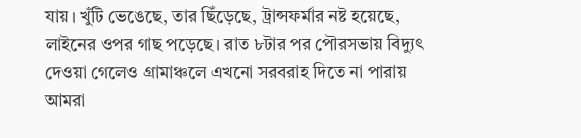যায়। খুঁটি ভেঙেছে, তার ছিঁড়েছে, ট্রান্সফর্মার নষ্ট হয়েছে, লাইনের ওপর গাছ পড়েছে। রাত ৮টার পর পৌরসভায় বিদ্যুৎ দেওয়া গেলেও গ্রামাঞ্চলে এখনো সরবরাহ দিতে না পারায় আমরা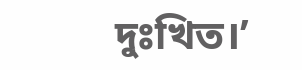দুঃখিত।’